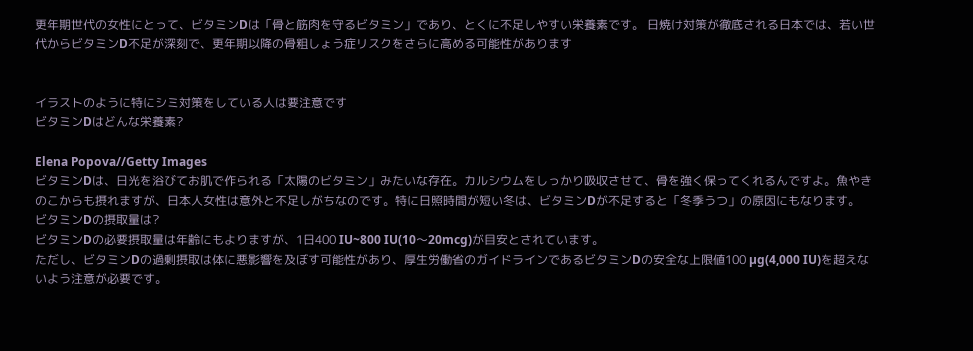更年期世代の女性にとって、ビタミンDは「骨と筋肉を守るビタミン」であり、とくに不足しやすい栄養素です。 日焼け対策が徹底される日本では、若い世代からビタミンD不足が深刻で、更年期以降の骨粗しょう症リスクをさらに高める可能性があります


イラストのように特にシミ対策をしている人は要注意です
ビタミンDはどんな栄養素?

Elena Popova//Getty Images
ビタミンDは、日光を浴びてお肌で作られる「太陽のビタミン」みたいな存在。カルシウムをしっかり吸収させて、骨を強く保ってくれるんですよ。魚やきのこからも摂れますが、日本人女性は意外と不足しがちなのです。特に日照時間が短い冬は、ビタミンDが不足すると「冬季うつ」の原因にもなります。
ビタミンDの摂取量は?
ビタミンDの必要摂取量は年齢にもよりますが、1日400 IU~800 IU(10〜20mcg)が目安とされています。
ただし、ビタミンDの過剰摂取は体に悪影響を及ぼす可能性があり、厚生労働省のガイドラインであるビタミンDの安全な上限値100 µg(4,000 IU)を超えないよう注意が必要です。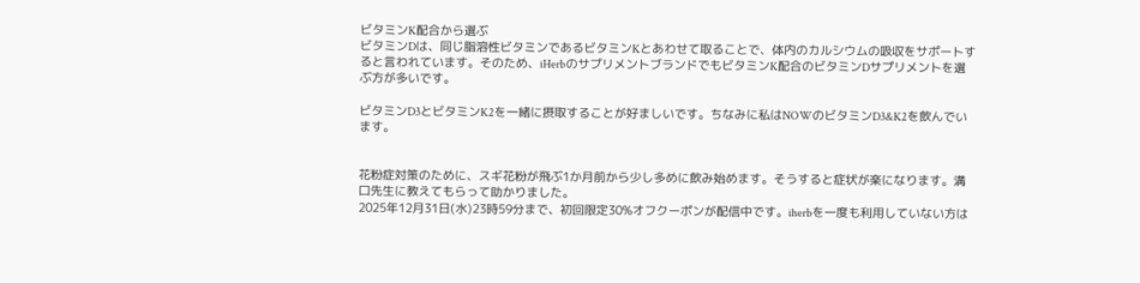ビタミンK配合から選ぶ
ビタミンDは、同じ脂溶性ビタミンであるビタミンKとあわせて取ることで、体内のカルシウムの吸収をサポートすると言われています。そのため、iHerbのサプリメントブランドでもビタミンK配合のビタミンDサプリメントを選ぶ方が多いです。

ビタミンD3とビタミンK2を一緒に摂取することが好ましいです。ちなみに私はNOWのビタミンD3&K2を飲んでいます。


花粉症対策のために、スギ花粉が飛ぶ1か月前から少し多めに飲み始めます。そうすると症状が楽になります。溝口先生に教えてもらって助かりました。
2025年12月31日(水)23時59分まで、初回限定30%オフクーポンが配信中です。iherbを一度も利用していない方は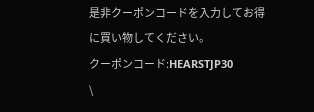是非クーポンコードを入力してお得に買い物してください。
クーポンコード:HEARSTJP30
\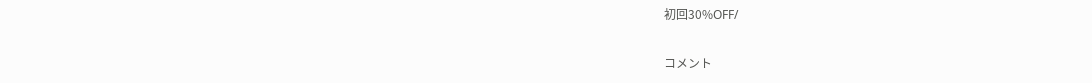初回30%OFF/

コメント